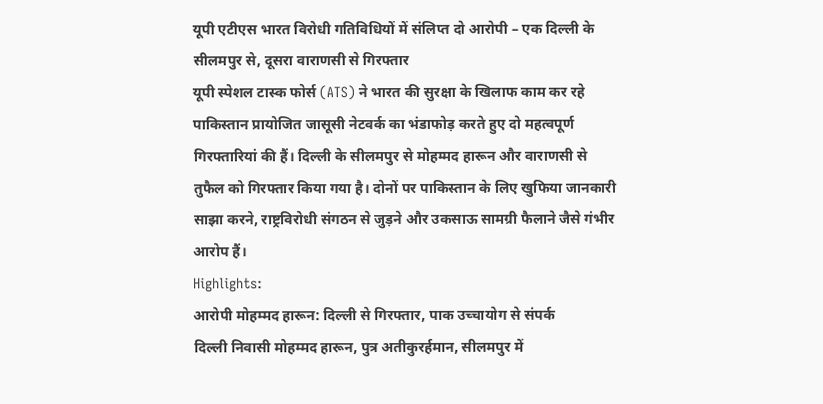यूपी एटीएस भारत विरोधी गतिविधियों में संलिप्त दो आरोपी – एक दिल्ली के सीलमपुर से, दूसरा वाराणसी से गिरफ्तार
यूपी स्पेशल टास्क फोर्स (ATS) ने भारत की सुरक्षा के खिलाफ काम कर रहे पाकिस्तान प्रायोजित जासूसी नेटवर्क का भंडाफोड़ करते हुए दो महत्वपूर्ण गिरफ्तारियां की हैं। दिल्ली के सीलमपुर से मोहम्मद हारून और वाराणसी से तुफैल को गिरफ्तार किया गया है। दोनों पर पाकिस्तान के लिए खुफिया जानकारी साझा करने, राष्ट्रविरोधी संगठन से जुड़ने और उकसाऊ सामग्री फैलाने जैसे गंभीर आरोप हैं।
Highlights:
आरोपी मोहम्मद हारून: दिल्ली से गिरफ्तार, पाक उच्चायोग से संपर्क
दिल्ली निवासी मोहम्मद हारून, पुत्र अतीकुरर्हमान, सीलमपुर में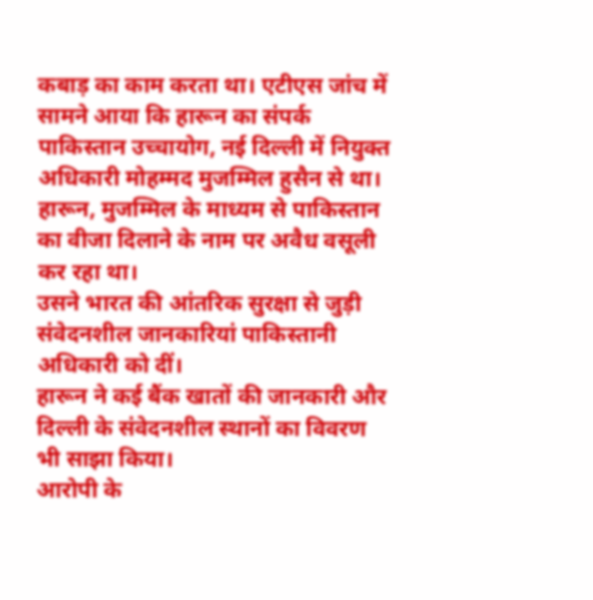कबाड़ का काम करता था। एटीएस जांच में सामने आया कि हारून का संपर्क पाकिस्तान उच्चायोग, नई दिल्ली में नियुक्त अधिकारी मोहम्मद मुजम्मिल हुसैन से था।
हारून, मुजम्मिल के माध्यम से पाकिस्तान का वीजा दिलाने के नाम पर अवैध वसूली कर रहा था।
उसने भारत की आंतरिक सुरक्षा से जुड़ी संवेदनशील जानकारियां पाकिस्तानी अधिकारी को दीं।
हारून ने कई बैंक खातों की जानकारी और दिल्ली के संवेदनशील स्थानों का विवरण भी साझा किया।
आरोपी के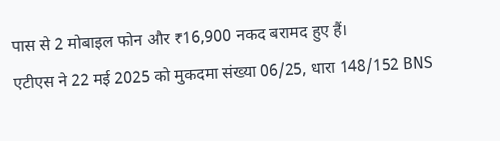पास से 2 मोबाइल फोन और ₹16,900 नकद बरामद हुए हैं।
एटीएस ने 22 मई 2025 को मुकदमा संख्या 06/25, धारा 148/152 BNS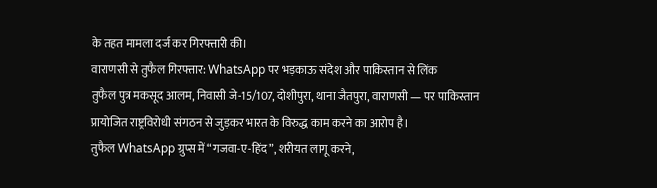के तहत मामला दर्ज कर गिरफ्तारी की।
वाराणसी से तुफैल गिरफ्तार: WhatsApp पर भड़काऊ संदेश और पाकिस्तान से लिंक
तुफैल पुत्र मकसूद आलम, निवासी जे-15/107, दोशीपुरा, थाना जैतपुरा, वाराणसी — पर पाकिस्तान प्रायोजित राष्ट्रविरोधी संगठन से जुड़कर भारत के विरुद्ध काम करने का आरोप है।
तुफैल WhatsApp ग्रुप्स में “गजवा-ए-हिंद”, शरीयत लागू करने,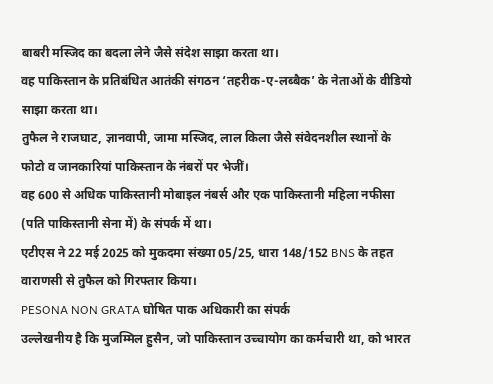बाबरी मस्जिद का बदला लेने जैसे संदेश साझा करता था।
वह पाकिस्तान के प्रतिबंधित आतंकी संगठन ‘तहरीक-ए-लब्बैक’ के नेताओं के वीडियो साझा करता था।
तुफैल ने राजघाट, ज्ञानवापी, जामा मस्जिद, लाल किला जैसे संवेदनशील स्थानों के फोटो व जानकारियां पाकिस्तान के नंबरों पर भेजीं।
वह 600 से अधिक पाकिस्तानी मोबाइल नंबर्स और एक पाकिस्तानी महिला नफीसा (पति पाकिस्तानी सेना में) के संपर्क में था।
एटीएस ने 22 मई 2025 को मुकदमा संख्या 05/25, धारा 148/152 BNS के तहत वाराणसी से तुफैल को गिरफ्तार किया।
PESONA NON GRATA घोषित पाक अधिकारी का संपर्क
उल्लेखनीय है कि मुजम्मिल हुसैन, जो पाकिस्तान उच्चायोग का कर्मचारी था, को भारत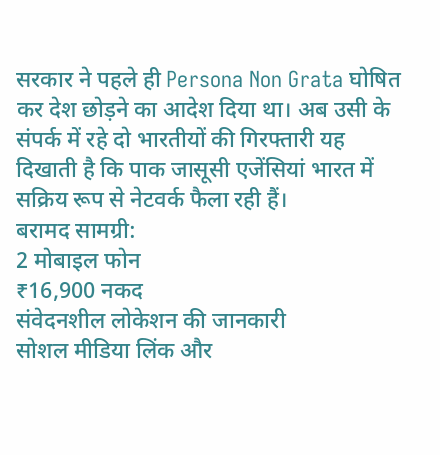सरकार ने पहले ही Persona Non Grata घोषित कर देश छोड़ने का आदेश दिया था। अब उसी के संपर्क में रहे दो भारतीयों की गिरफ्तारी यह दिखाती है कि पाक जासूसी एजेंसियां भारत में सक्रिय रूप से नेटवर्क फैला रही हैं।
बरामद सामग्री:
2 मोबाइल फोन
₹16,900 नकद
संवेदनशील लोकेशन की जानकारी
सोशल मीडिया लिंक और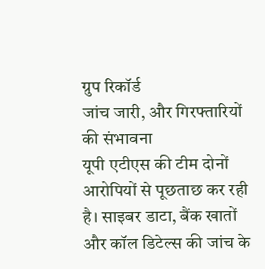ग्रुप रिकॉर्ड
जांच जारी, और गिरफ्तारियों की संभावना
यूपी एटीएस की टीम दोनों आरोपियों से पूछताछ कर रही है। साइबर डाटा, बैंक खातों और कॉल डिटेल्स की जांच के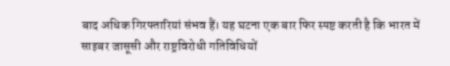बाद अधिक गिरफ्तारियां संभव हैं। यह घटना एक बार फिर स्पष्ट करती है कि भारत में साइबर जासूसी और राष्ट्रविरोधी गतिविधियों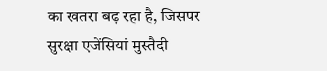का खतरा बढ़ रहा है, जिसपर सुरक्षा एजेंसियां मुस्तैदी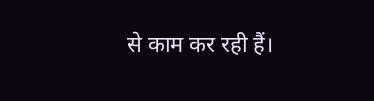से काम कर रही हैं।